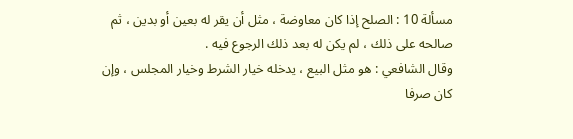مسألة 10 : الصلح إذا كان معاوضة ، مثل أن يقر له بعين أو بدين ، ثم
صالحه على ذلك ، لم يكن له بعد ذلك الرجوع فيه .
وقال الشافعي : هو مثل البيع ، يدخله خيار الشرط وخيار المجلس ، وإن
كان صرفا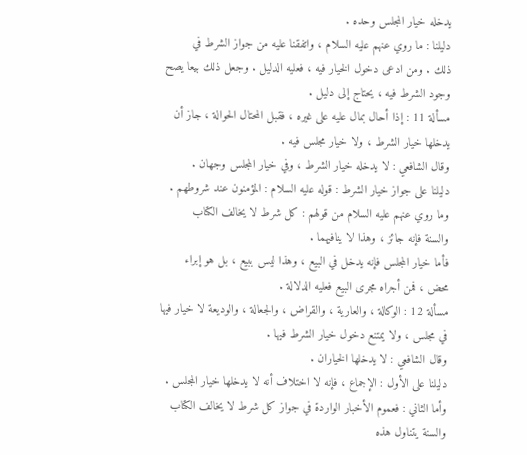يدخله خيار المجلس وحده .
دليلنا : ما روي عنهم عليه السلام ، واتفقنا عليه من جواز الشرط في
ذلك . ومن ادعى دخول الخيار فيه ، فعليه الدليل . وجعل ذلك بيعا يصح
وجود الشرط فيه ، يحتاج إلى دليل .
مسألة 11 : إذا أحال بمال عليه على غيره ، فقبل المحتال الحوالة ، جاز أن
يدخلها خيار الشرط ، ولا خيار مجلس فيه .
وقال الشافعي : لا يدخله خيار الشرط ، وفي خيار المجلس وجهان .
دليلنا على جواز خيار الشرط : قوله عليه السلام : المؤمنون عند شروطهم .
وما روي عنهم عليه السلام من قولهم : كل شرط لا يخالف الكتاب
والسنة فإنه جائز ، وهذا لا ينافيهما .
فأما خيار المجلس فإنه يدخل في البيع ، وهذا ليس ببيع ، بل هو إبراء
محض ، فمن أجراه مجرى البيع فعليه الدلالة .
مسألة 12 : الوكالة ، والعارية ، والقراض ، والجعالة ، والوديعة لا خيار فيها
في مجلس ، ولا يمتنع دخول خيار الشرط فيها .
وقال الشافعي : لا يدخلها الخياران .
دليلنا على الأول : الإجماع ، فإنه لا اختلاف أنه لا يدخلها خيار المجلس .
وأما الثاني : فعموم الأخبار الواردة في جواز كل شرط لا يخالف الكتاب
والسنة يتناول هذه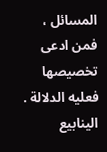المسائل ، فمن ادعى تخصيصها فعليه الدلالة .
الينابيع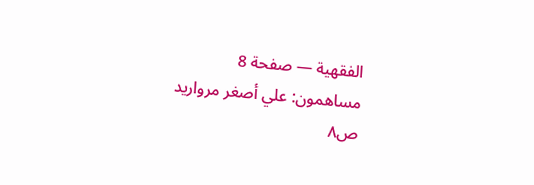الفقهية — صفحة 8
مساهمون: علي أصغر مرواريد
ص٨